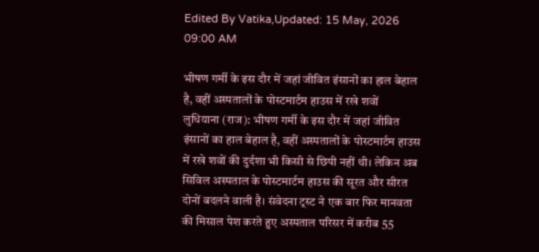Edited By Vatika,Updated: 15 May, 2026 09:00 AM

भीषण गर्मी के इस दौर में जहां जीवित इंसानों का हाल बेहाल है, वहीं अस्पतालों के पोस्टमार्टम हाउस में रखे शवों
लुधियाना (राज): भीषण गर्मी के इस दौर में जहां जीवित इंसानों का हाल बेहाल है, वहीं अस्पतालों के पोस्टमार्टम हाउस में रखे शवों की दुर्दशा भी किसी से छिपी नहीं थी। लेकिन अब सिविल अस्पताल के पोस्टमार्टम हाउस की सूरत और सीरत दोनों बदलने वाली है। संवेदना ट्रस्ट ने एक बार फिर मानवता की मिसाल पेश करते हुए अस्पताल परिसर में करीब 55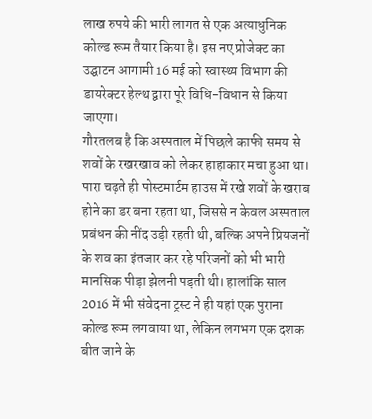लाख रुपये की भारी लागत से एक अत्याधुनिक कोल्ड रूम तैयार किया है। इस नए प्रोजेक्ट का उद्घाटन आगामी 16 मई को स्वास्थ्य विभाग की डायरेक्टर हेल्थ द्वारा पूरे विधि-विधान से किया जाएगा।
गौरतलब है कि अस्पताल में पिछले काफी समय से शवों के रखरखाव को लेकर हाहाकार मचा हुआ था। पारा चढ़ते ही पोस्टमार्टम हाउस में रखे शवों के खराब होने का डर बना रहता था, जिससे न केवल अस्पताल प्रबंधन की नींद उड़ी रहती थी, बल्कि अपने प्रियजनों के शव का इंतजार कर रहे परिजनों को भी भारी मानसिक पीड़ा झेलनी पड़ती थी। हालांकि साल 2016 में भी संवेदना ट्रस्ट ने ही यहां एक पुराना कोल्ड रूम लगवाया था, लेकिन लगभग एक दशक बीत जाने के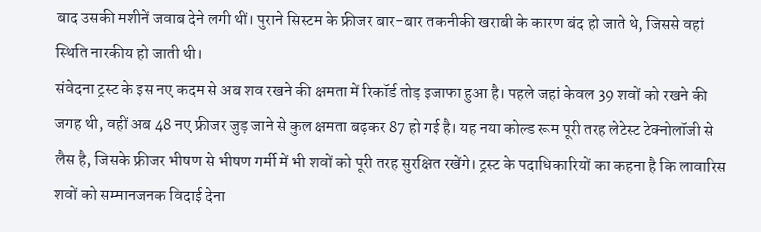बाद उसकी मशीनें जवाब देने लगी थीं। पुराने सिस्टम के फ्रीजर बार-बार तकनीकी खराबी के कारण बंद हो जाते थे, जिससे वहां स्थिति नारकीय हो जाती थी।
संवेदना ट्रस्ट के इस नए कदम से अब शव रखने की क्षमता में रिकॉर्ड तोड़ इजाफा हुआ है। पहले जहां केवल 39 शवों को रखने की जगह थी, वहीं अब 48 नए फ्रीजर जुड़ जाने से कुल क्षमता बढ़कर 87 हो गई है। यह नया कोल्ड रूम पूरी तरह लेटेस्ट टेक्नोलॉजी से लैस है, जिसके फ्रीजर भीषण से भीषण गर्मी में भी शवों को पूरी तरह सुरक्षित रखेंगे। ट्रस्ट के पदाधिकारियों का कहना है कि लावारिस शवों को सम्मानजनक विदाई देना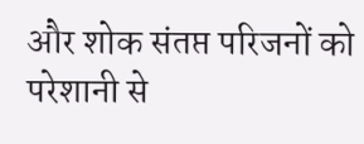और शोक संतप्त परिजनों को परेशानी से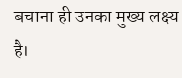बचाना ही उनका मुख्य लक्ष्य है।